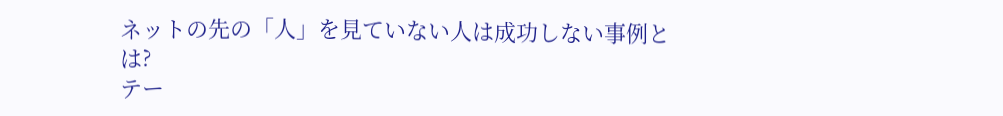ネットの先の「人」を見ていない人は成功しない事例とは?
テー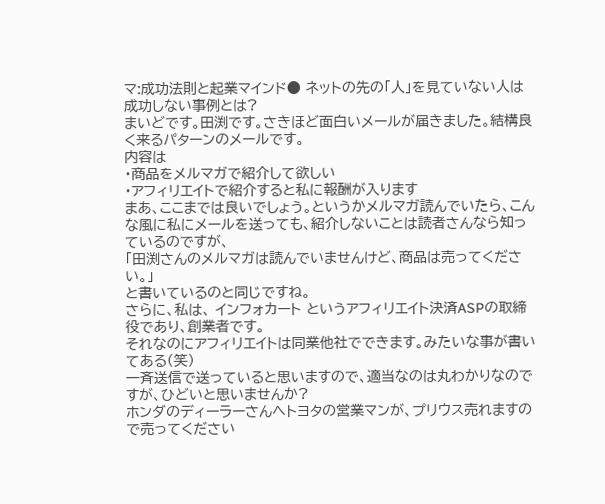マ:成功法則と起業マインド● ネットの先の「人」を見ていない人は成功しない事例とは?
まいどです。田渕です。さきほど面白いメールが届きました。結構良く来るパターンのメールです。
内容は
・商品をメルマガで紹介して欲しい
・アフィリエイトで紹介すると私に報酬が入ります
まあ、ここまでは良いでしょう。というかメルマガ読んでいたら、こんな風に私にメールを送っても、紹介しないことは読者さんなら知っているのですが、
「田渕さんのメルマガは読んでいませんけど、商品は売ってください。」
と書いているのと同じですね。
さらに、私は、 インフォカート というアフィリエイト決済ASPの取締役であり、創業者です。
それなのにアフィリエイトは同業他社でできます。みたいな事が書いてある(笑)
一斉送信で送っていると思いますので、適当なのは丸わかりなのですが、ひどいと思いませんか?
ホンダのディーラーさんへトヨタの営業マンが、プリウス売れますので売ってください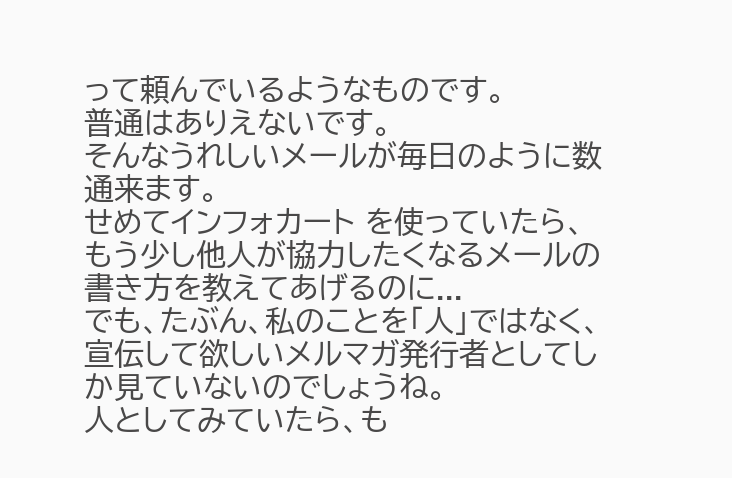って頼んでいるようなものです。
普通はありえないです。
そんなうれしいメールが毎日のように数通来ます。
せめてインフォカート を使っていたら、もう少し他人が協力したくなるメールの書き方を教えてあげるのに...
でも、たぶん、私のことを「人」ではなく、宣伝して欲しいメルマガ発行者としてしか見ていないのでしょうね。
人としてみていたら、も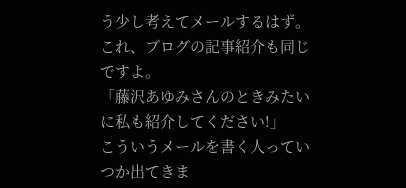う少し考えてメールするはず。
これ、ブログの記事紹介も同じですよ。
「藤沢あゆみさんのときみたいに私も紹介してください!」
こういうメールを書く人っていつか出てきま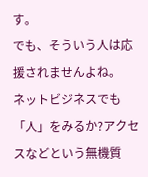す。
でも、そういう人は応援されませんよね。
ネットビジネスでも「人」をみるか?アクセスなどという無機質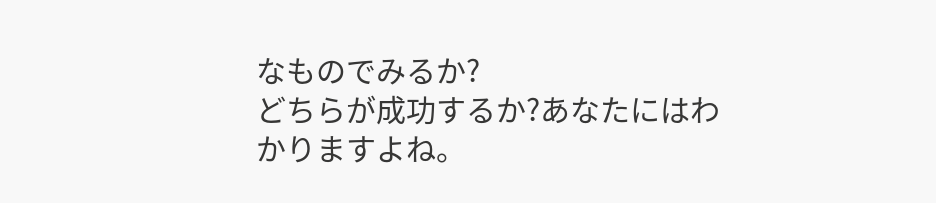なものでみるか?
どちらが成功するか?あなたにはわかりますよね。